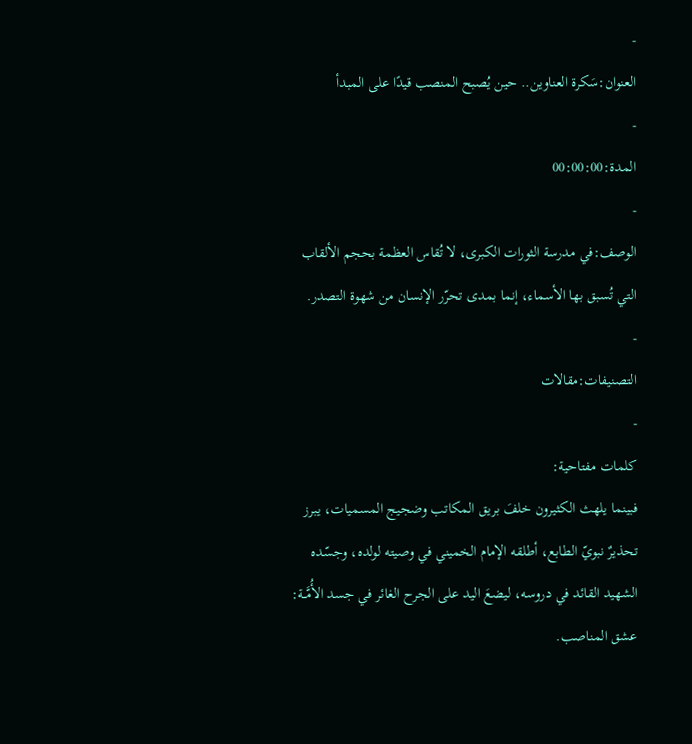-
العنوان:سَكرة العناوين.. حين يُصبح المنصب قيدًا على المبدأ
-
المدة:00:00:00
-
الوصف:في مدرسة الثورات الكبرى، لا تُقاس العظمة بحجم الألقاب التي تُسبق بها الأسماء، إنما بمدى تحرّر الإنسان من شهوة التصدر.
-
التصنيفات:مقالات
-
كلمات مفتاحية:
فبينما يلهث الكثيرون خلفَ بريق المكاتب وضجيج المسميات، يبرز تحذيرٌ نبويّ الطابع، أطلقه الإمام الخميني في وصيته لولده، وجسّده الشهيد القائد في دروسه، ليضعَ اليد على الجرح الغائر في جسد الأُمَّــة: عشق المناصب.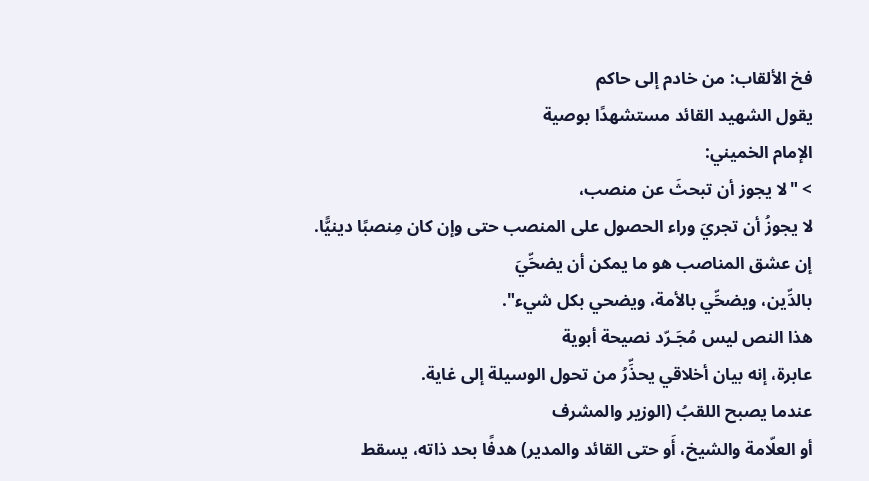فخ الألقاب: من خادم إلى حاكم
يقول الشهيد القائد مستشهدًا بوصية
الإمام الخميني:
> "لا يجوز أن تبحثَ عن منصب،
لا يجوزُ أن تجريَ وراء الحصول على المنصب حتى وإن كان مِنصبًا دينيًّا.
إن عشق المناصب هو ما يمكن أن يضحِّيَ
بالدِّين، ويضحِّي بالأمة، ويضحي بكل شيء".
هذا النص ليس مُجَـرّد نصيحة أبوية
عابرة، إنه بيان أخلاقي يحذِّرُ من تحول الوسيلة إلى غاية.
عندما يصبح اللقبُ (الوزير والمشرف
أو العلّامة والشيخ، أَو حتى القائد والمدير) هدفًا بحد ذاته، يسقط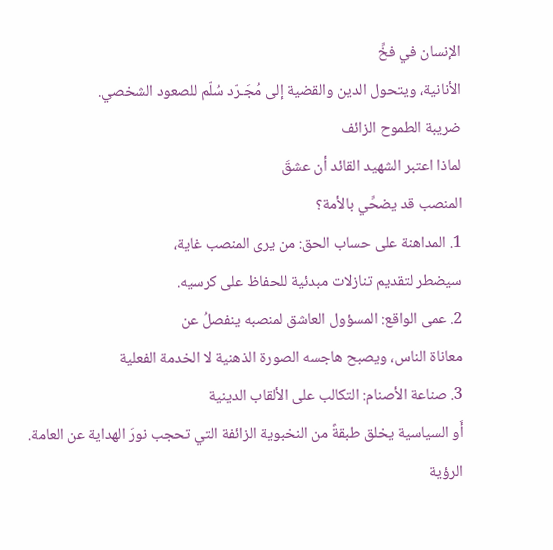الإنسان في فخِّ
الأنانية، ويتحول الدين والقضية إلى مُجَـرّد سُلّم للصعود الشخصي.
ضريبة الطموح الزائف
لماذا اعتبر الشهيد القائد أن عشقَ
المنصب قد يضحِّي بالأمة؟
1. المداهنة على حساب الحق: من يرى المنصب غاية،
سيضطر لتقديم تنازلات مبدئية للحفاظ على كرسيه.
2. عمى الواقع: المسؤول العاشق لمنصبه ينفصلُ عن
معاناة الناس، ويصبح هاجسه الصورة الذهنية لا الخدمة الفعلية
3. صناعة الأصنام: التكالب على الألقاب الدينية
أَو السياسية يخلق طبقةً من النخبوية الزائفة التي تحجب نورَ الهداية عن العامة.
الرؤية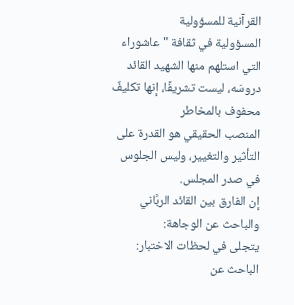القرآنية للمسؤولية
المسؤولية في ثقافة "عاشوراء
التي استلهم منها الشهيد القائد دروسَه، ليست تشريفًا، إنها تكليفٌ محفوف بالمخاطر
المنصب الحقيقي هو القدرة على التأثير والتغيير، وليس الجلوس في صدر المجلس.
إن الفارق بين القائد الربَّاني
والباحث عن الوجاهة:
يتجلى في لحظات الاختبار:
الباحث عن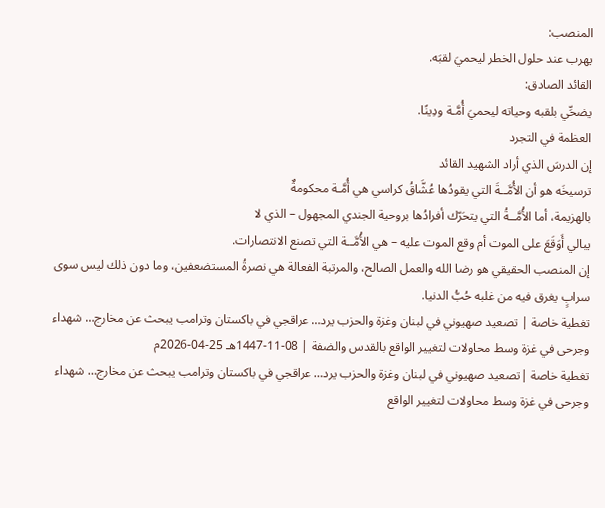المنصب:
يهرب عند حلول الخطر ليحميَ لقبَه.
القائد الصادق:
يضحِّي بلقبه وحياته ليحميَ أُمَّـة ودِينًا.
العظمة في التجرد
إن الدرسَ الذي أراد الشهيد القائد
ترسيخَه هو أن الأُمَّــةَ التي يقودُها عُشَّاقُ كراسي هي أُمَّـة محكومةٌ
بالهزيمة، أما الأُمَّــةُ التي يتحَرّك أفرادُها بروحية الجندي المجهول – الذي لا
يبالي أَوَقَعَ على الموت أم وقع الموت عليه – هي الأُمَّــة التي تصنع الانتصارات.
إن المنصب الحقيقي هو رضا الله والعمل الصالح، والمرتبة الفعالة هي نصرةُ المستضعفين، وما دون ذلك ليس سوى سرابٍ يغرق فيه من غلبه حُبُّ الدنيا.
تغطية خاصة | تصعيد صهيوني في لبنان وغزة والحزب يرد… عراقجي في باكستان وترامب يبحث عن مخارج… شهداء وجرحى في غزة وسط محاولات لتغيير الواقع بالقدس والضفة | 08-11-1447هـ 25-04-2026م
تغطية خاصة |تصعيد صهيوني في لبنان وغزة والحزب يرد… عراقجي في باكستان وترامب يبحث عن مخارج… شهداء وجرحى في غزة وسط محاولات لتغيير الواقع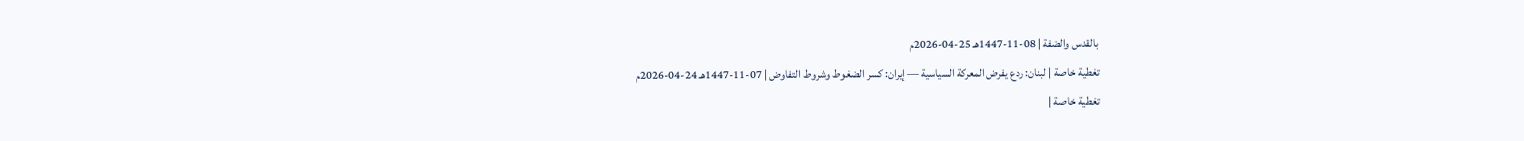بالقدس والضفة | 08-11-1447هـ 25-04-2026م
تغطية خاصة | لبنان: ردع يفرض المعركة السياسية — إيران: كسر الضغوط وشروط التفاوض | 07-11-1447هـ 24-04-2026م
تغطية خاصة |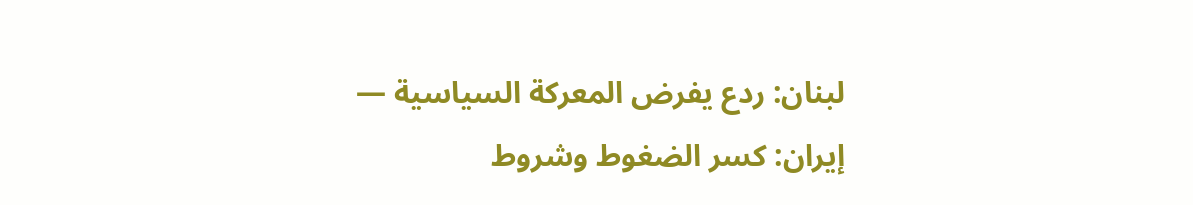لبنان: ردع يفرض المعركة السياسية — إيران: كسر الضغوط وشروط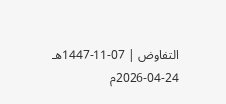التفاوض | 07-11-1447هـ 24-04-2026م